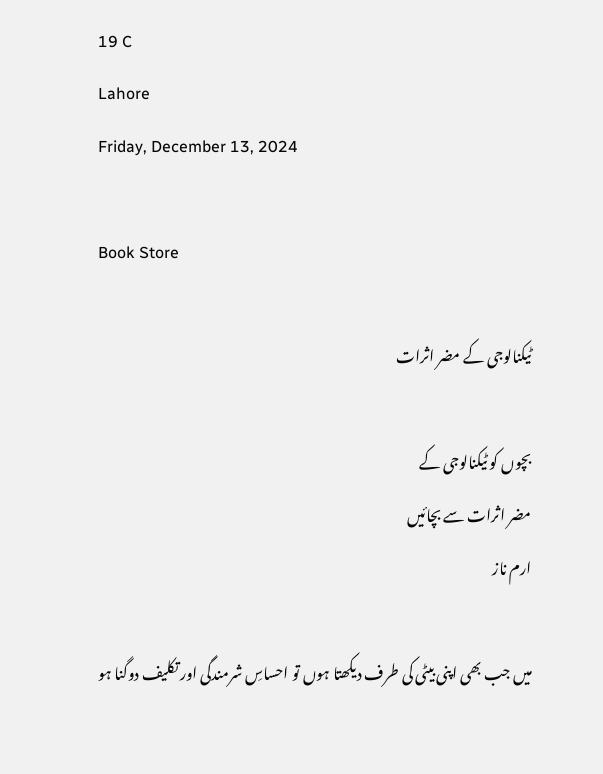19 C
Lahore
Friday, December 13, 2024

Book Store

ٹیکنالوجی کے مضر اثرات

بچوں کو ٹیکنالوجی کے
مضر اثرات سے بچائیں
ارم ناز

میں جب بھی اپنی بیٹی کی طرف دیکھتا ہوں تو احساسِ شرمندگی اور تکلیف دوگنا ہو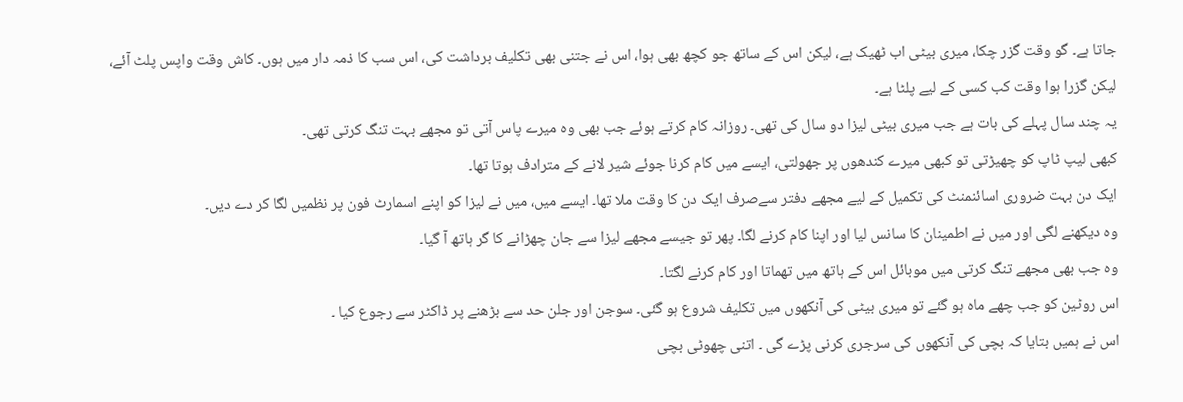جاتا ہے۔ گو وقت گزر چکا، میری بیٹی اب ٹھیک ہے، لیکن اس کے ساتھ جو کچھ بھی ہوا، اس نے جتنی بھی تکلیف برداشت کی، اس سب کا ذمہ دار میں ہوں۔ کاش وقت واپس پلٹ آئے،
لیکن گزرا ہوا وقت کب کسی کے لیے پلٹا ہے۔
یہ چند سال پہلے کی بات ہے جب میری بیٹی لیزا دو سال کی تھی۔ روزانہ کام کرتے ہوئے جب بھی وہ میرے پاس آتی تو مجھے بہت تنگ کرتی تھی۔
کبھی لیپ ٹاپ کو چھیڑتی تو کبھی میرے کندھوں پر جھولتی، ایسے میں کام کرنا جوئے شیر لانے کے مترادف ہوتا تھا۔
ایک دن بہت ضروری اسائنمنٹ کی تکمیل کے لیے مجھے دفتر سےصرف ایک دن کا وقت ملا تھا۔ ایسے میں، میں نے لیزا کو اپنے اسمارٹ فون پر نظمیں لگا کر دے دیں۔
وہ دیکھنے لگی اور میں نے اطمینان کا سانس لیا اور اپنا کام کرنے لگا۔ پھر تو جیسے مجھے لیزا سے جان چھڑانے کا گر ہاتھ آ گیا۔
وہ جب بھی مجھے تنگ کرتی میں موبائل اس کے ہاتھ میں تھماتا اور کام کرنے لگتا۔
اس روٹین کو جب چھے ماہ ہو گئے تو میری بیٹی کی آنکھوں میں تکلیف شروع ہو گئی۔ سوجن اور جلن حد سے بڑھنے پر ڈاکٹر سے رجوع کیا ۔
اس نے ہمیں بتایا کہ بچی کی آنکھوں کی سرجری کرنی پڑے گی ۔ اتنی چھوٹی بچی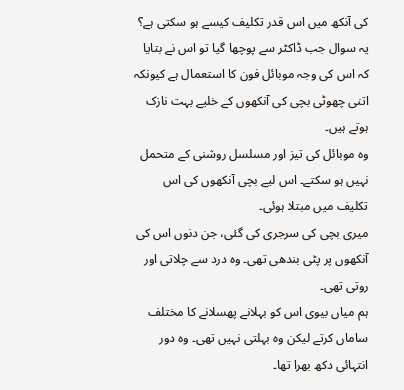کی آنکھ میں اس قدر تکلیف کیسے ہو سکتی ہے؟
یہ سوال جب ڈاکٹر سے پوچھا گیا تو اس نے بتایا کہ اس کی وجہ موبائل فون کا استعمال ہے کیونکہ اتنی چھوٹی بچی کی آنکھوں کے خلیے بہت نازک ہوتے ہیں۔
وہ موبائل کی تیز اور مسلسل روشنی کے متحمل نہیں ہو سکتے۔ اس لیے بچی آنکھوں کی اس تکلیف میں مبتلا ہوئی۔
میری بچی کی سرجری کی گئی، جن دنوں اس کی آنکھوں پر پٹی بندھی تھی۔ وہ درد سے چلاتی اور روتی تھی۔
ہم میاں بیوی اس کو بہلانے پھسلانے کا مختلف ساماں کرتے لیکن وہ بہلتی نہیں تھی۔ وہ دور انتہائی دکھ بھرا تھا۔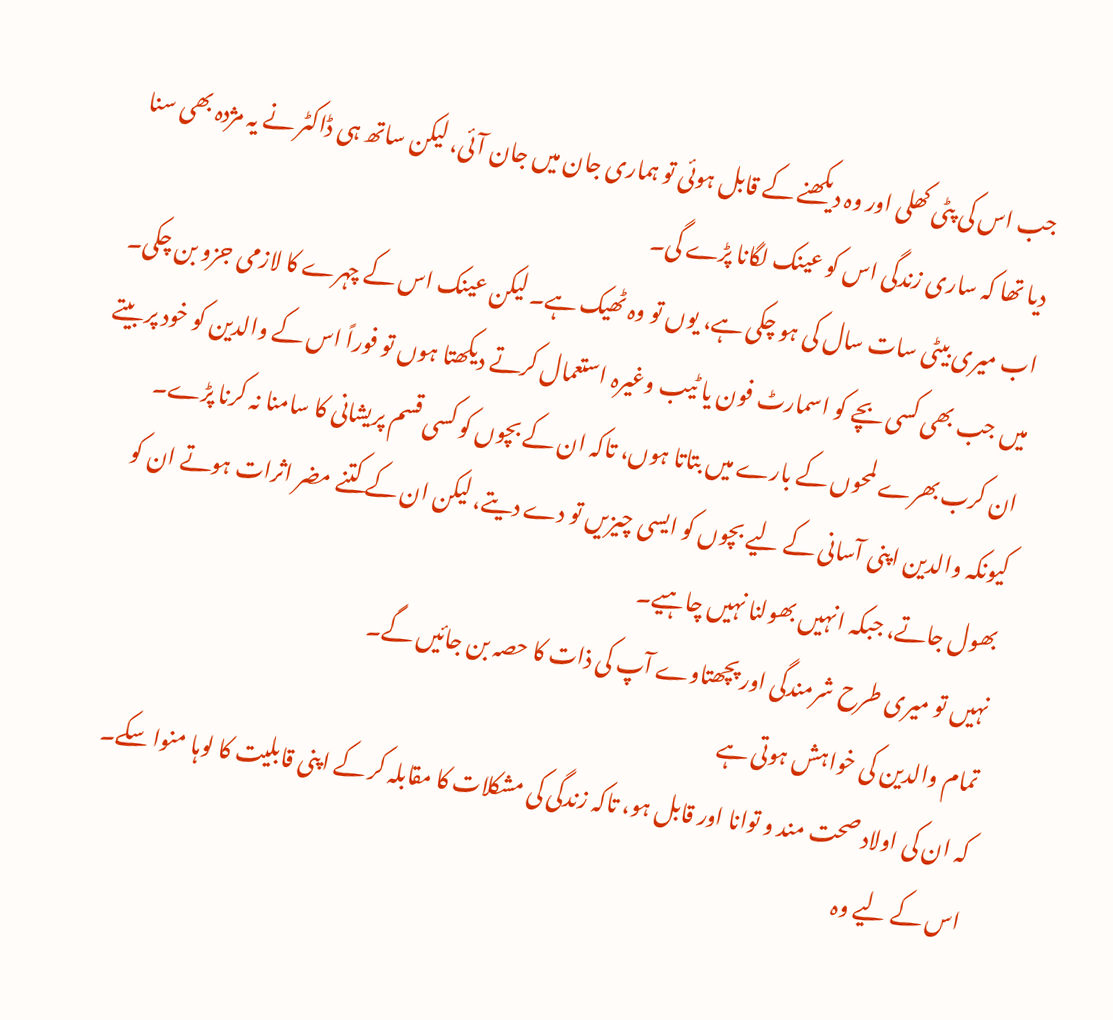جب اس کی پٹی کھلی اور وہ دیکھنے کے قابل ہوئی تو ہماری جان میں جان آئی، لیکن ساتھ ہی ڈاکٹر نے یہ مژدہ بھی سنا دیا تھا کہ ساری زندگی اس کو عینک لگانا پڑے گی۔
اب میری بیٹی سات سال کی ہو چکی ہے، یوں تو وہ ٹھیک ہے۔ لیکن عینک اس کے چہرے کا لازمی جزو بن چکی۔
میں جب بھی کسی بچے کو اسمارٹ فون یا ٹیب وغیرہ استعمال کرتے دیکھتا ہوں تو فوراً اس کے والدین کو خود پر بیتے ان کرب بھرے لمحوں کے بارے میں بتاتا ہوں، تاکہ ان کے بچوں کو کسی قسم پریشانی کا سامنا نہ کرنا پڑے۔
کیونکہ والدین اپنی آسانی کے لیے بچوں کو ایسی چیزیں تو دے دیتے، لیکن ان کے کتنے مضر اثرات ہوتے ان کو بھول جاتے، جبکہ انہیں بھولنا نہیں چاہیے۔
نہیں تو میری طرح شرمندگی اور پچھتاوے آپ کی ذات کا حصہ بن جائیں گے۔
تمام والدین کی خواہش ہوتی ہے
کہ ان کی اولاد صحت مند و توانا اور قابل ہو، تاکہ زندگی کی مشکلات کا مقابلہ کر کے اپنی قابلیت کا لوہا منوا سکے۔
اس کے لیے وہ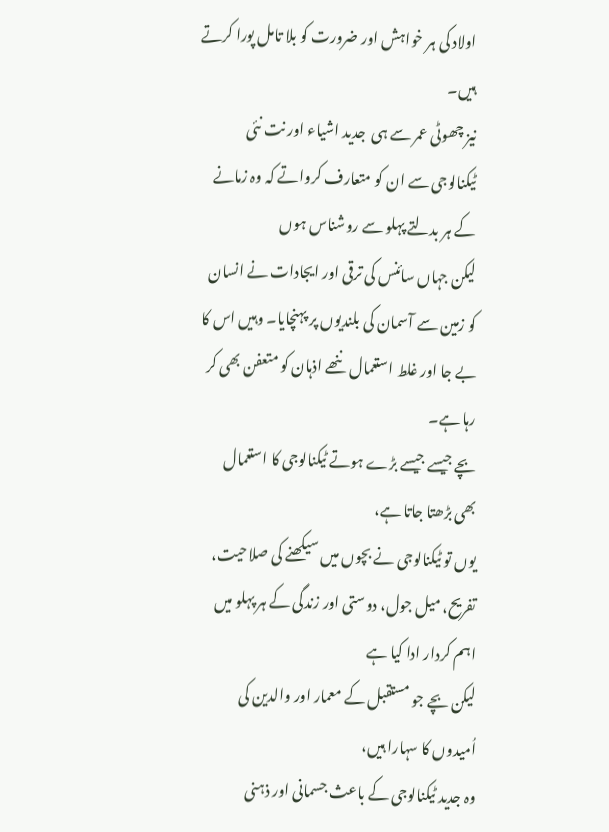اولاد کی ہر خواہش اور ضرورت کو بلا تامل پورا کرتے ہیں۔
نیز چھوٹی عمر سے ہی  جدید اشیاء اور نت نئی ٹیکنالوجی سے ان کو متعارف کرواتے کہ وہ زمانے کے ہر بدلتے پہلو سے روشناس ہوں
لیکن جہاں سائنس کی ترقی اور ایجادات نے انسان کو زمین سے آسمان کی بلندیوں پر پہنچایا۔ وہیں اس کا بے جا اور غلط استعمال ننھے اذہان کو متعفن بھی کر رہا ہے۔
بچے جیسے جیسے بڑے ہوتے ٹیکنالوجی کا استعمال بھی بڑھتا جاتا ہے،
یوں تو ٹیکنالوجی نے بچوں میں سیکھنے کی صلاحیت، تفریح، میل جول، دوستی اور زندگی کے ہر پہلو میں اہم کردار ادا کیا ہے
لیکن بچے جو مستقبل کے معمار اور والدین کی اُمیدوں کا سہارا ہیں،
وہ جدید ٹیکنالوجی کے باعث جسمانی اور ذہنی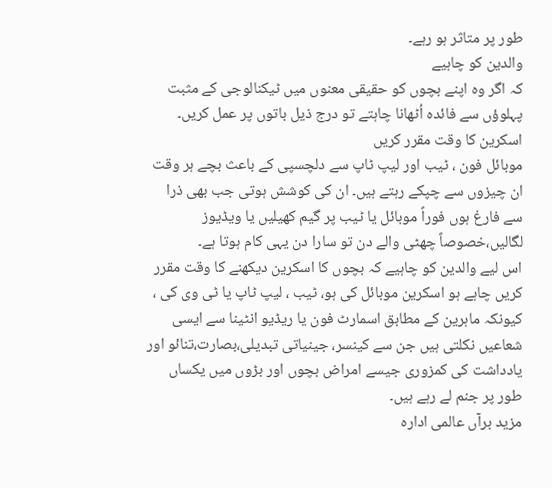طور پر متاثر ہو رہے۔
والدین کو چاہیے
کہ اگر وہ اپنے بچوں کو حقیقی معنوں میں ٹیکنالوجی کے مثبت پہلوؤں سے فائدہ اُٹھانا چاہتے تو درج ذیل باتوں پر عمل کریں۔
اسکرین کا وقت مقرر کریں
موبائل فون ، ٹیب اور لیپ ٹاپ سے دلچسپی کے باعث بچے ہر وقت ان چیزوں سے چپکے رہتے ہیں۔ ان کی کوشش ہوتی جب بھی ذرا سے فارغ ہوں فوراً موبائل یا ٹیب پر گیم کھیلیں یا ویڈیوز لگالیں،خصوصاً چھٹی والے دن تو سارا دن یہی کام ہوتا ہے۔
اس لیے والدین کو چاہیے کہ بچوں کا اسکرین دیکھنے کا وقت مقرر کریں چاہے ہو اسکرین موبائل کی ہو، ٹیب ، لیپ ٹاپ یا ٹی وی کی ،
کیونکہ ماہرین کے مطابق اسمارٹ فون یا ریڈیو انٹینا سے ایسی شعاعیں نکلتی ہیں جن سے کینسر، جینیاتی تبدیلی،بصارت،تنائو اور یادداشت کی کمزوری جیسے امراض بچوں اور بڑوں میں یکساں طور پر جنم لے رہے ہیں۔
مزید برآں عالمی ادارہ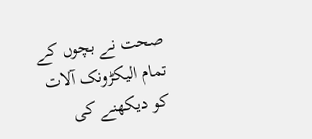صحت نے بچوں کے تمام الیکڑونک آلات کو دیکھنے کی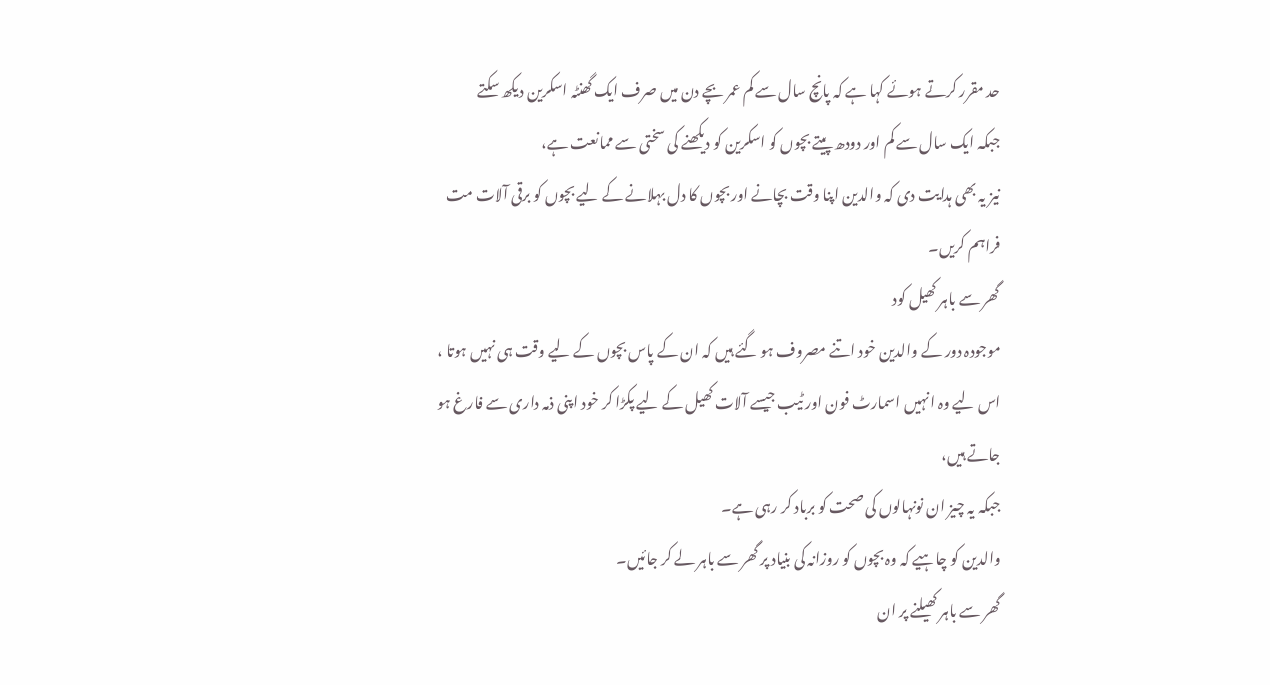حد مقرر کرتے ہوئے کہا ہے کہ پانچ سال سے کم عمر بچے دن میں صرف ایک گھنٹہ اسکرین دیکھ سکتے
جبکہ ایک سال سے کم اور دودھ پیتے بچوں کو اسکرین کو دیکھنے کی سختی سے ممانعت ہے،
نیز یہ بھی ہدایت دی کہ والدین اپنا وقت بچانے اور بچوں کا دل بہلانے کے لیے بچوں کو برقی آلات مت فراہم کریں۔
گھر سے باہر کھیل کود
موجودہ دور کے والدین خود اتنے مصروف ہو گئے ہیں کہ ان کے پاس بچوں کے لیے وقت ہی نہیں ہوتا ،
اس لیے وہ انہیں اسمارٹ فون اور ٹیب جیسے آلات کھیل کے لیے پکڑا کر خود اپنی ذمہ داری سے فارغ ہو جاتے ہیں،
جبکہ یہ چیز ان نونہالوں کی صحت کو برباد کر رہی ہے۔
والدین کو چاہیے کہ وہ بچوں کو روزانہ کی بنیاد پر گھر سے باہر لے کر جائیں۔
گھر سے باہر کھیلنے پر ان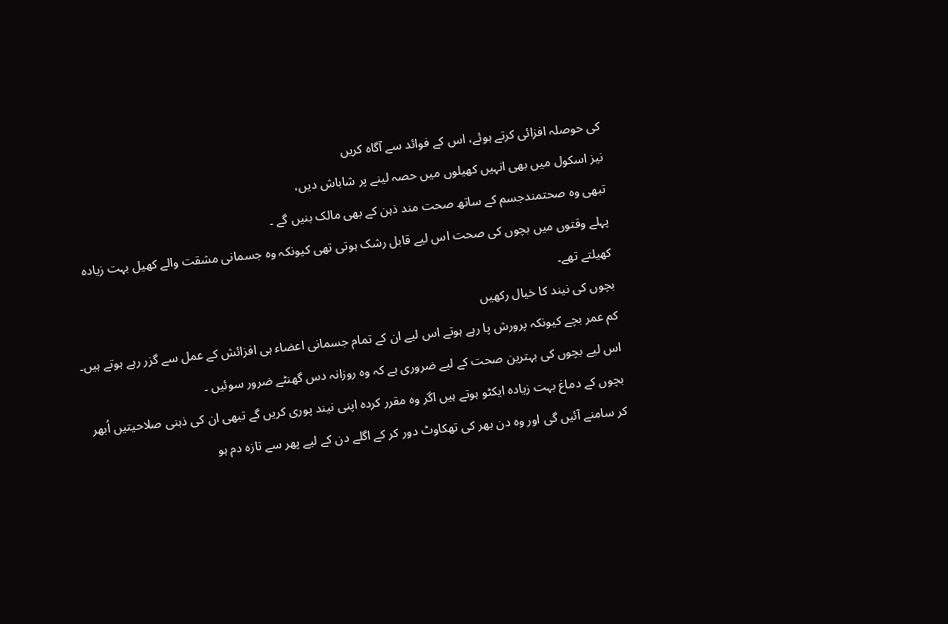کی حوصلہ افزائی کرتے ہوئے، اس کے فوائد سے آگاہ کریں
نیز اسکول میں بھی انہیں کھیلوں میں حصہ لینے پر شاباش دیں،
تبھی وہ صحتمندجسم کے ساتھ صحت مند ذہن کے بھی مالک بنیں گے ۔
پہلے وقتوں میں بچوں کی صحت اس لیے قابل رشک ہوتی تھی کیونکہ وہ جسمانی مشقت والے کھیل بہت زیادہ کھیلتے تھے۔
بچوں کی نیند کا خیال رکھیں
کم عمر بچے کیونکہ پرورش پا رہے ہوتے اس لیے ان کے تمام جسمانی اعضاء ہی افزائش کے عمل سے گزر رہے ہوتے ہیں۔
اس لیے بچوں کی بہترین صحت کے لیے ضروری ہے کہ وہ روزانہ دس گھنٹے ضرور سوئیں ۔
بچوں کے دماغ بہت زیادہ ایکٹو ہوتے ہیں اگر وہ مقرر کردہ اپنی نیند پوری کریں گے تبھی ان کی ذہنی صلاحیتیں اُبھر کر سامنے آئیں گی اور وہ دن بھر کی تھکاوٹ دور کر کے اگلے دن کے لیے پھر سے تازہ دم ہو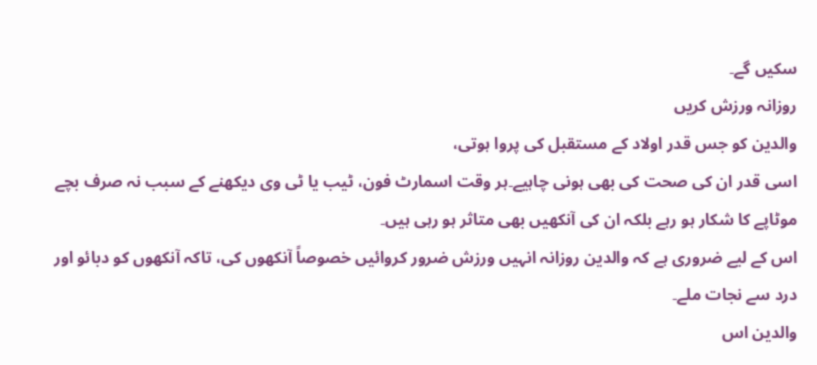سکیں گے۔
روزانہ ورزش کریں
والدین کو جس قدر اولاد کے مستقبل کی پروا ہوتی،
اسی قدر ان کی صحت کی بھی ہونی چاہیے۔ہر وقت اسمارٹ فون، ٹیب یا ٹی وی دیکھنے کے سبب نہ صرف بچے موٹاپے کا شکار ہو رہے بلکہ ان کی آنکھیں بھی متاثر ہو رہی ہیں۔
اس کے لیے ضروری ہے کہ والدین روزانہ انہیں ورزش ضرور کروائیں خصوصاً آنکھوں کی، تاکہ آنکھوں کو دبائو اور درد سے نجات ملے۔
والدین اس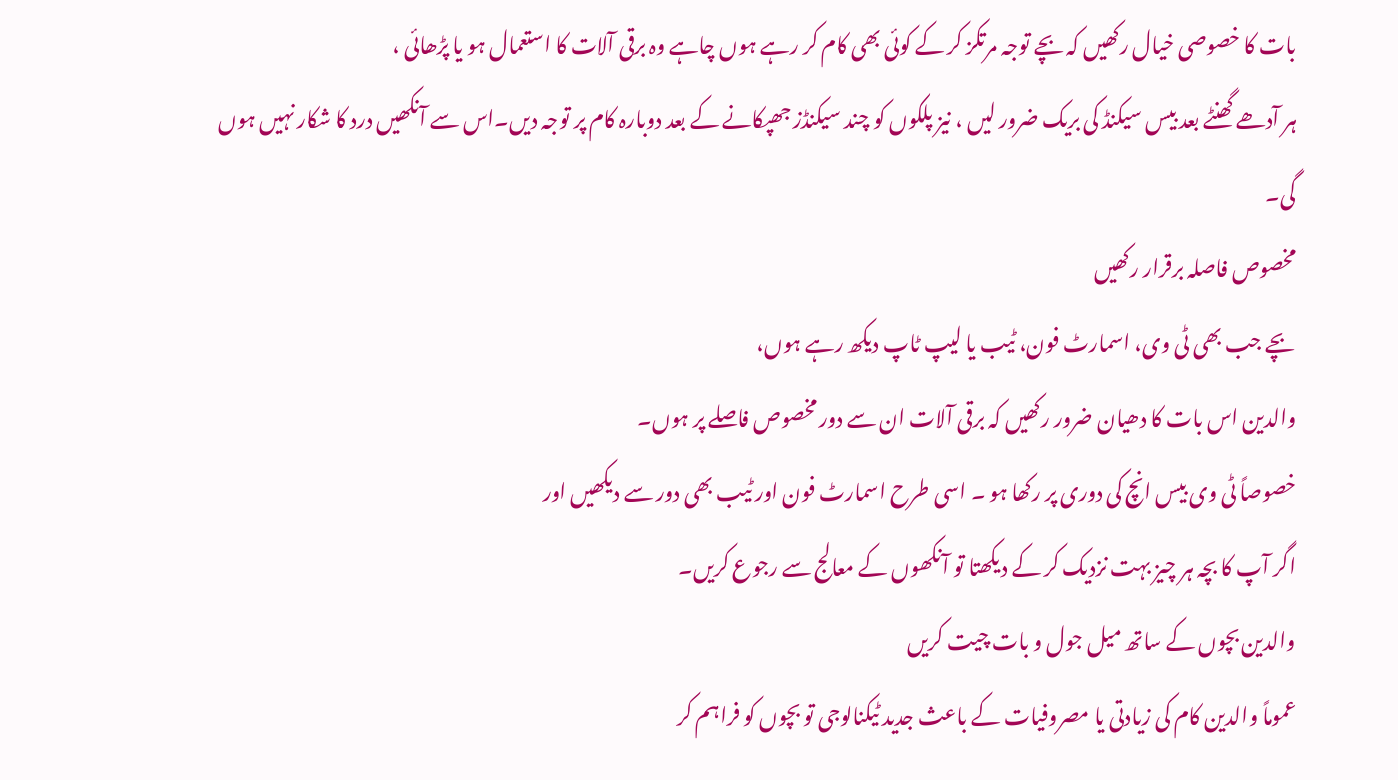بات کا خصوصی خیال رکھیں کہ بچے توجہ مرتکز کر کے کوئی بھی کام کر رہے ہوں چاہے وہ برقی آلات کا استعمال ہو یا پڑھائی ،
ہر آدھے گھنٹے بعد بیس سیکنڈ کی بریک ضرور لیں ، نیز پلکوں کو چند سیکنڈز جھپکانے کے بعد دوبارہ کام پر توجہ دیں۔اس سے آنکھیں درد کا شکار نہیں ہوں گی۔
مخصوص فاصلہ برقرار رکھیں
بچے جب بھی ٹی وی، اسمارٹ فون، ٹیب یا لیپ ٹاپ دیکھ رہے ہوں،
والدین اس بات کا دھیان ضرور رکھیں کہ برقی آلات ان سے دور مخصوص فاصلے پر ہوں۔
خصوصاً ٹی وی بیس انچ کی دوری پر رکھا ہو ۔ اسی طرح اسمارٹ فون اور ٹیب بھی دور سے دیکھیں اور
اگر آپ کا بچہ ہر چیز بہت نزدیک کر کے دیکھتا تو آنکھوں کے معالج سے رجوع کریں۔
والدین بچوں کے ساتھ میل جول و بات چیت کریں
عموماً والدین کام کی زیادتی یا مصروفیات کے باعث جدید ٹیکنالوجی تو بچوں کو فراہم کر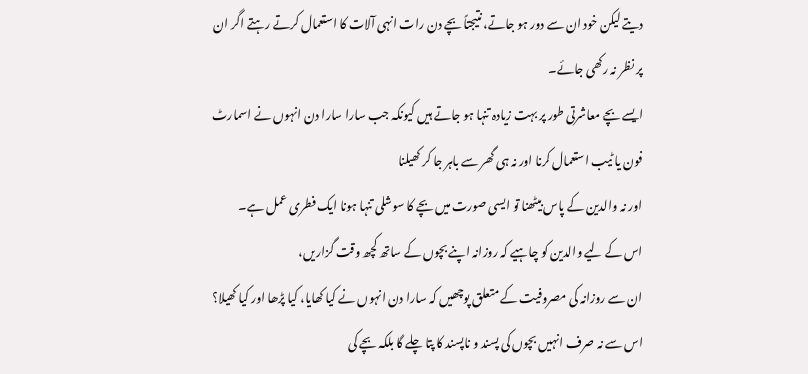دیتے لیکن خود ان سے دور ہو جاتے، نتیجتاً بچے دن رات انہی آلات کا استعمال کرتے رہتے اگر ان پر نظر نہ رکھی جائے۔
ایسے بچے معاشرتی طور پر بہت زیادہ تنہا ہو جاتے ہیں کیونکہ جب سارا سارا دن انہوں نے اسمارٹ فون یا ٹیب استعمال کرنا اور نہ ہی گھر سے باہر جا کر کھیلنا
اور نہ والدین کے پاس بیٹھنا تو ایسی صورت میں بچے کا سوشلی تنہا ہونا ایک فطری عمل ہے۔
اس کے لیے والدین کو چاہیے کہ روزانہ اپنے بچوں کے ساتھ کچھ وقت گزاریں،
ان سے روزانہ کی مصروفیت کے متعلق پوچھیں کہ سارا دن انہوں نے کیا کھایا، کیا پڑھا اور کیا کھیلا؟
اس سے نہ صرف انہیں بچوں کی پسند و ناپسند کا پتا چلے گا بلکہ بچے کی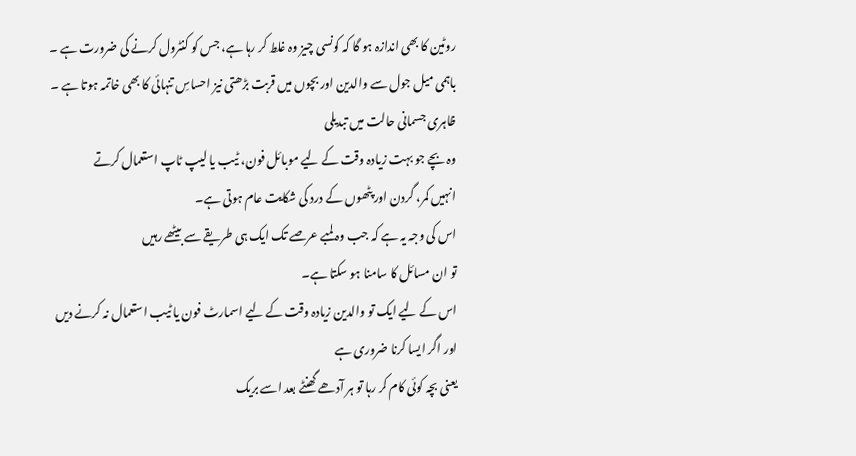روٹین کا بھی اندازہ ہو گا کہ کونسی چیز وہ غلط کر رہا ہے، جس کو کنٹرول کرنے کی ضرورت ہے ۔
باہمی میل جول سے والدین اور بچوں میں قربت بڑھتی نیز احساسِ تنہائی کا بھی خاتمہ ہوتا ہے ۔
ظاہری جسمانی حالت میں تبدیلی
وہ بچے جو بہت زیادہ وقت کے لیے موبائل فون، ٹیب یا لیپ ٹاپ استعمال کرتے
انہیں کمر، گردن اور پٹھوں کے درد کی شکایت عام ہوتی ہے۔
اس کی وجہ یہ ہے کہ جب وہ لمبے عرصے تک ایک ہی طریقے سے بیٹھے رہیں
تو ان مسائل کا سامنا ہو سکتا ہے۔
اس کے لیے ایک تو والدین زیادہ وقت کے لیے اسمارٹ فون یا ٹیب استعمال نہ کرنے دیں
اور اگر ایسا کرنا ضروری ہے
یعنی بچہ کوئی کام کر رہا تو ہر آدھے گھنٹے بعد اسے بریک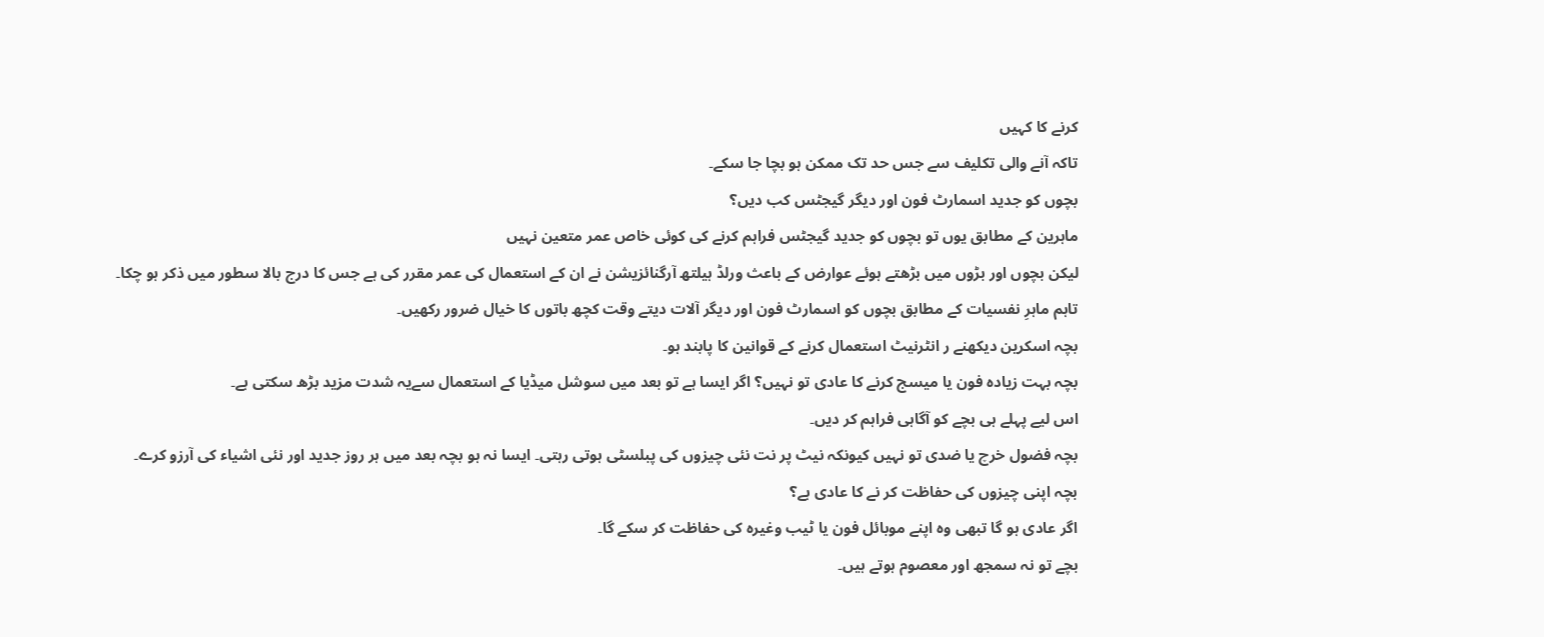کرنے کا کہیں
تاکہ آنے والی تکلیف سے جس حد تک ممکن ہو بچا جا سکے۔
بچوں کو جدید اسمارٹ فون اور دیگر گیجٹس کب دیں؟
ماہرین کے مطابق یوں تو بچوں کو جدید گیجٹس فراہم کرنے کی کوئی خاص عمر متعین نہیں
لیکن بچوں اور بڑوں میں بڑھتے ہوئے عوارض کے باعث ورلڈ ہیلتھ آرگنائزیشن نے ان کے استعمال کی عمر مقرر کی ہے جس کا درج بالا سطور میں ذکر ہو چکا۔
تاہم ماہرِ نفسیات کے مطابق بچوں کو اسمارٹ فون اور دیگر آلات دیتے وقت کچھ باتوں کا خیال ضرور رکھیں۔
بچہ اسکرین دیکھنے ر انٹرنیٹ استعمال کرنے کے قوانین کا پابند ہو۔
بچہ بہت زیادہ فون یا میسج کرنے کا عادی تو نہیں؟ اگر ایسا ہے تو بعد میں سوشل میڈیا کے استعمال سےیہ شدت مزید بڑھ سکتی ہے۔
اس لیے پہلے ہی بچے کو آگاہی فراہم کر دیں۔
بچہ فضول خرچ یا ضدی تو نہیں کیونکہ نیٹ پر نت نئی چیزوں کی پبلسٹی ہوتی رہتی۔ ایسا نہ ہو بچہ بعد میں ہر روز جدید اور نئی اشیاء کی آرزو کرے۔
بچہ اپنی چیزوں کی حفاظت کر نے کا عادی ہے؟
اگر عادی ہو گا تبھی وہ اپنے موبائل فون یا ٹیب وغیرہ کی حفاظت کر سکے گا۔
بچے تو نہ سمجھ اور معصوم ہوتے ہیں۔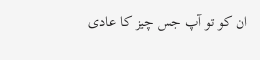ان کو تو آپ جس چیز کا عادی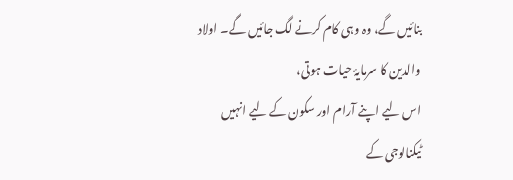بنائیں گے، وہ وہی کام کرنے لگ جائیں گے۔ اولاد والدین کا سرمایۂ حیات ہوتی،
اس لیے اپنے آرام اور سکون کے لیے انہیں
ٹیکنالوجی کے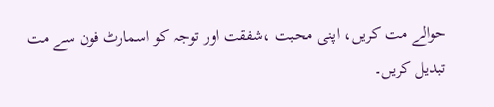حوالے مت کریں، اپنی محبت ،شفقت اور توجہ کو اسمارٹ فون سے مت تبدیل کریں۔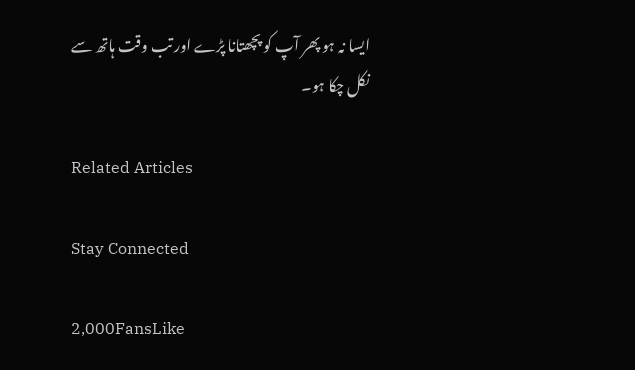ایسا نہ ہو پھر آپ کو پچھتانا پڑے اور تب وقت ہاتھ سے نکل چکا ہو۔

Related Articles

Stay Connected

2,000FansLike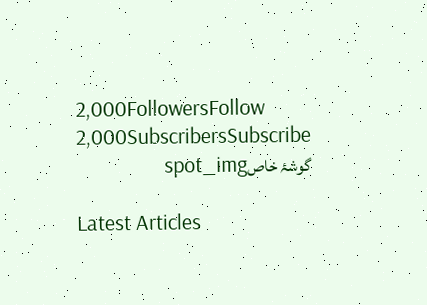2,000FollowersFollow
2,000SubscribersSubscribe
گوشۂ خاصspot_img

Latest Articles